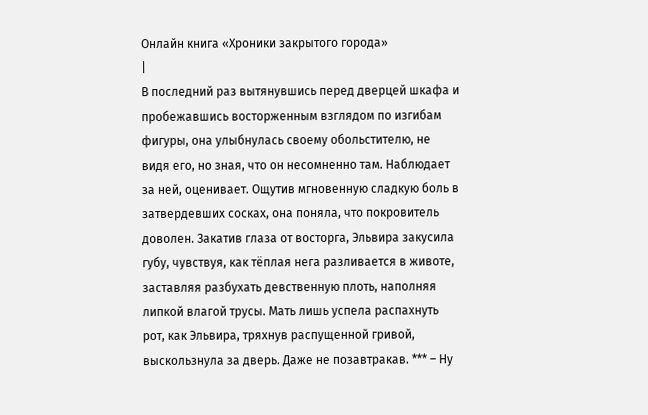Онлайн книга «Хроники закрытого города»
|
В последний раз вытянувшись перед дверцей шкафа и пробежавшись восторженным взглядом по изгибам фигуры, она улыбнулась своему обольстителю, не видя его, но зная, что он несомненно там. Наблюдает за ней, оценивает. Ощутив мгновенную сладкую боль в затвердевших сосках, она поняла, что покровитель доволен. Закатив глаза от восторга, Эльвира закусила губу, чувствуя, как тёплая нега разливается в животе, заставляя разбухать девственную плоть, наполняя липкой влагой трусы. Мать лишь успела распахнуть рот, как Эльвира, тряхнув распущенной гривой, выскользнула за дверь. Даже не позавтракав. *** – Ну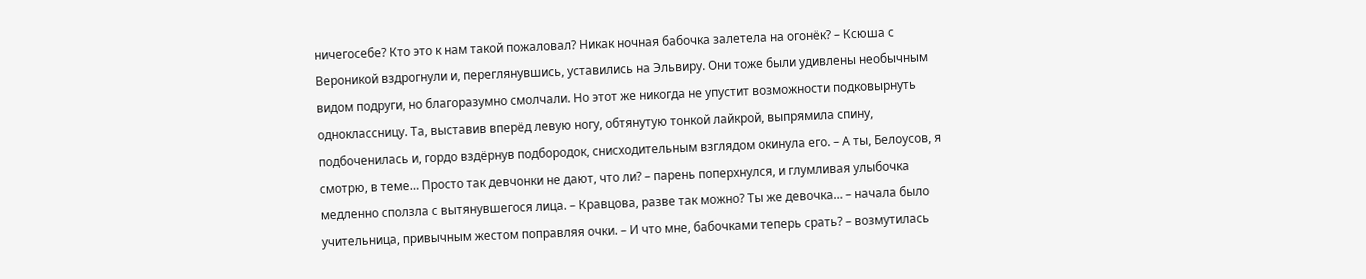ничегосебе? Кто это к нам такой пожаловал? Никак ночная бабочка залетела на огонёк? – Ксюша с Вероникой вздрогнули и, переглянувшись, уставились на Эльвиру. Они тоже были удивлены необычным видом подруги, но благоразумно смолчали. Но этот же никогда не упустит возможности подковырнуть одноклассницу. Та, выставив вперёд левую ногу, обтянутую тонкой лайкрой, выпрямила спину, подбоченилась и, гордо вздёрнув подбородок, снисходительным взглядом окинула его. – А ты, Белоусов, я смотрю, в теме… Просто так девчонки не дают, что ли? – парень поперхнулся, и глумливая улыбочка медленно сползла с вытянувшегося лица. – Кравцова, разве так можно? Ты же девочка… – начала было учительница, привычным жестом поправляя очки. – И что мне, бабочками теперь срать? – возмутилась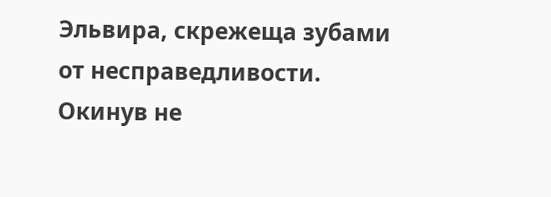Эльвира, скрежеща зубами от несправедливости. Окинув не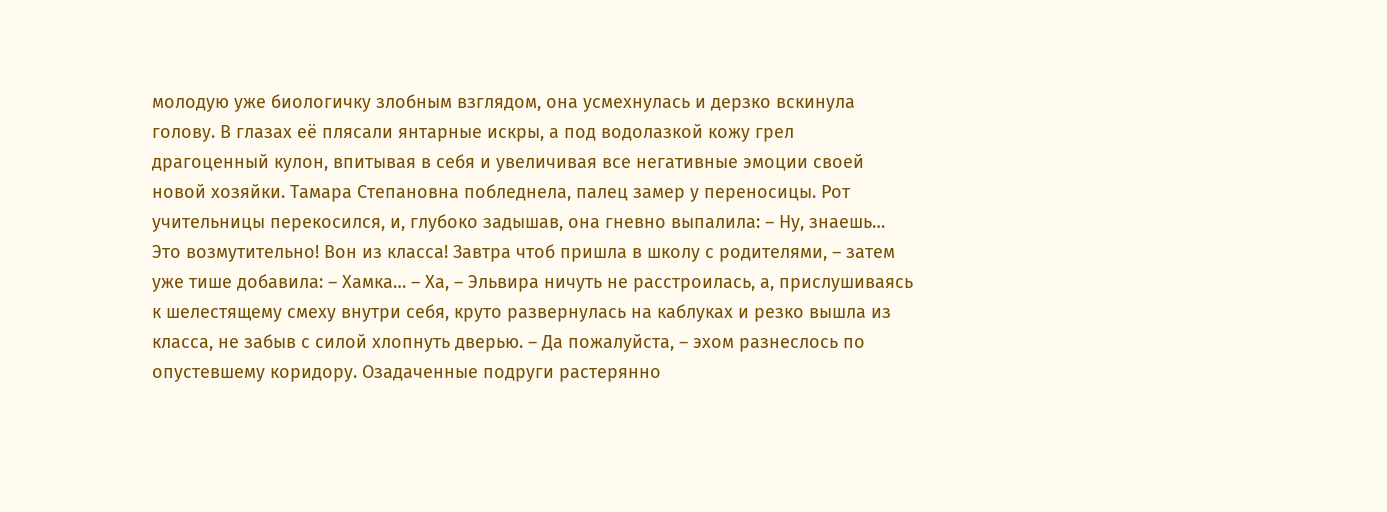молодую уже биологичку злобным взглядом, она усмехнулась и дерзко вскинула голову. В глазах её плясали янтарные искры, а под водолазкой кожу грел драгоценный кулон, впитывая в себя и увеличивая все негативные эмоции своей новой хозяйки. Тамара Степановна побледнела, палец замер у переносицы. Рот учительницы перекосился, и, глубоко задышав, она гневно выпалила: – Ну, знаешь… Это возмутительно! Вон из класса! Завтра чтоб пришла в школу с родителями, – затем уже тише добавила: – Хамка… – Ха, – Эльвира ничуть не расстроилась, а, прислушиваясь к шелестящему смеху внутри себя, круто развернулась на каблуках и резко вышла из класса, не забыв с силой хлопнуть дверью. – Да пожалуйста, – эхом разнеслось по опустевшему коридору. Озадаченные подруги растерянно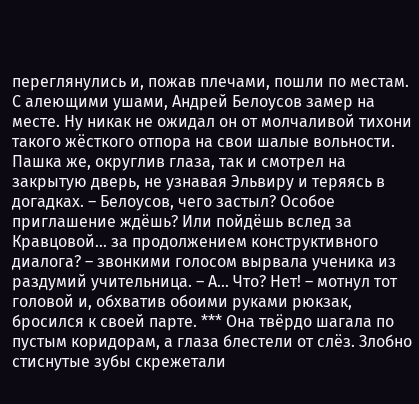переглянулись и, пожав плечами, пошли по местам. С алеющими ушами, Андрей Белоусов замер на месте. Ну никак не ожидал он от молчаливой тихони такого жёсткого отпора на свои шалые вольности. Пашка же, округлив глаза, так и смотрел на закрытую дверь, не узнавая Эльвиру и теряясь в догадках. – Белоусов, чего застыл? Особое приглашение ждёшь? Или пойдёшь вслед за Кравцовой… за продолжением конструктивного диалога? – звонкими голосом вырвала ученика из раздумий учительница. – А… Что? Нет! – мотнул тот головой и, обхватив обоими руками рюкзак, бросился к своей парте. *** Она твёрдо шагала по пустым коридорам, а глаза блестели от слёз. Злобно стиснутые зубы скрежетали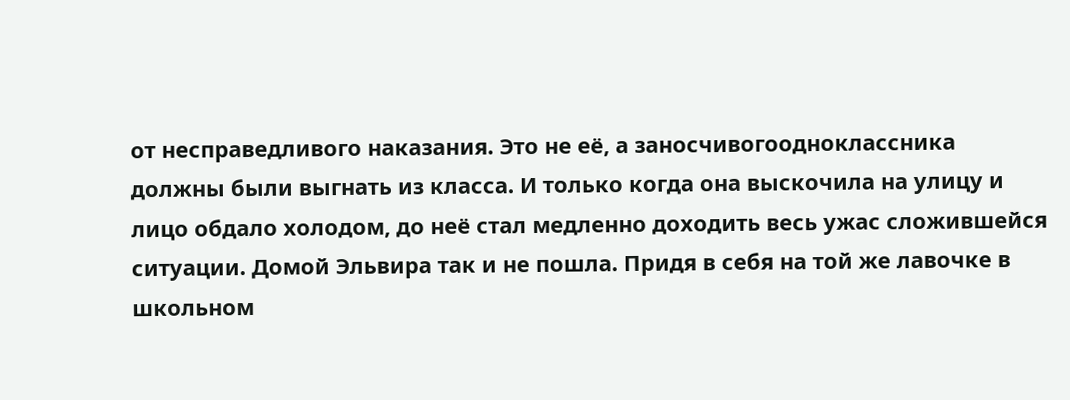от несправедливого наказания. Это не её, а заносчивогоодноклассника должны были выгнать из класса. И только когда она выскочила на улицу и лицо обдало холодом, до неё стал медленно доходить весь ужас сложившейся ситуации. Домой Эльвира так и не пошла. Придя в себя на той же лавочке в школьном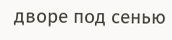дворе под сенью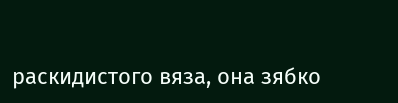раскидистого вяза, она зябко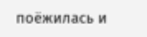поёжилась и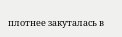плотнее закуталась в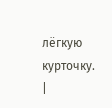лёгкую курточку. |